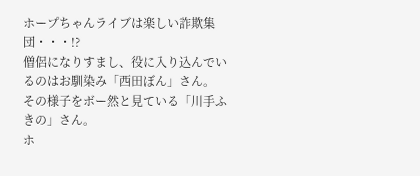ホープちゃんライブは楽しい詐欺集団・・・!?
僧侶になりすまし、役に入り込んでいるのはお馴染み「西田ぼん」さん。
その様子をボー然と見ている「川手ふきの」さん。
ホ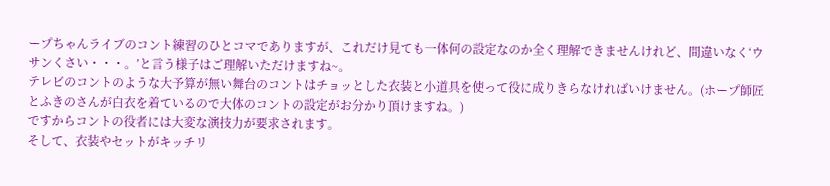ープちゃんライブのコント練習のひとコマでありますが、これだけ見ても一体何の設定なのか全く理解できませんけれど、間違いなく‘ウサンくさい・・・。’と言う様子はご理解いただけますね~。
テレビのコントのような大予算が無い舞台のコントはチョッとした衣装と小道具を使って役に成りきらなければいけません。(ホープ師匠とふきのさんが白衣を着ているので大体のコントの設定がお分かり頂けますね。)
ですからコントの役者には大変な演技力が要求されます。
そして、衣装やセットがキッチリ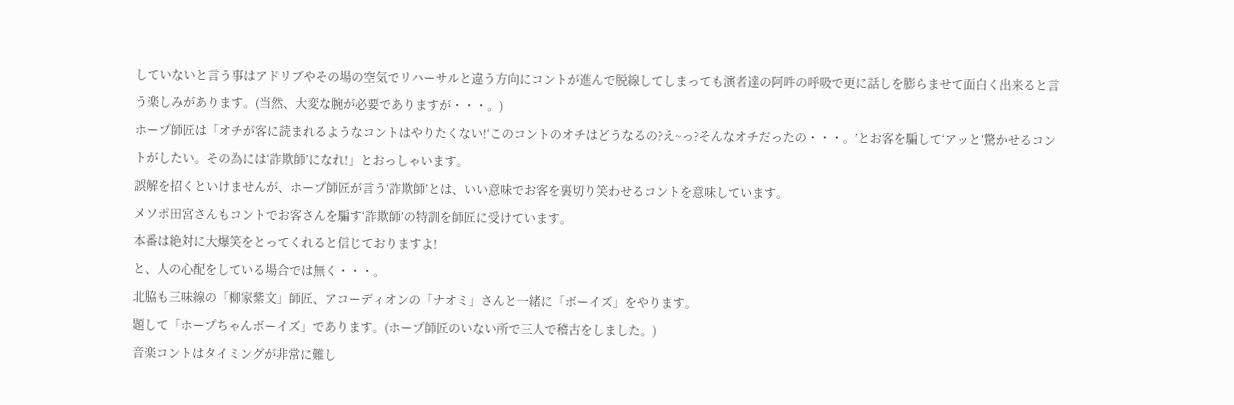していないと言う事はアドリブやその場の空気でリハーサルと違う方向にコントが進んで脱線してしまっても演者達の阿吽の呼吸で更に話しを膨らませて面白く出来ると言う楽しみがあります。(当然、大変な腕が必要でありますが・・・。)
ホープ師匠は「オチが客に読まれるようなコントはやりたくない!‘このコントのオチはどうなるの?え~っ?そんなオチだったの・・・。’とお客を騙して‘アッと’驚かせるコントがしたい。その為には‘詐欺師’になれ!」とおっしゃいます。
誤解を招くといけませんが、ホープ師匠が言う‘詐欺師’とは、いい意味でお客を裏切り笑わせるコントを意味しています。
メソポ田宮さんもコントでお客さんを騙す‘詐欺師’の特訓を師匠に受けています。
本番は絶対に大爆笑をとってくれると信じておりますよ!
と、人の心配をしている場合では無く・・・。
北脇も三味線の「柳家紫文」師匠、アコーディオンの「ナオミ」さんと一緒に「ボーイズ」をやります。
題して「ホープちゃんボーイズ」であります。(ホープ師匠のいない所で三人で稽古をしました。)
音楽コントはタイミングが非常に難し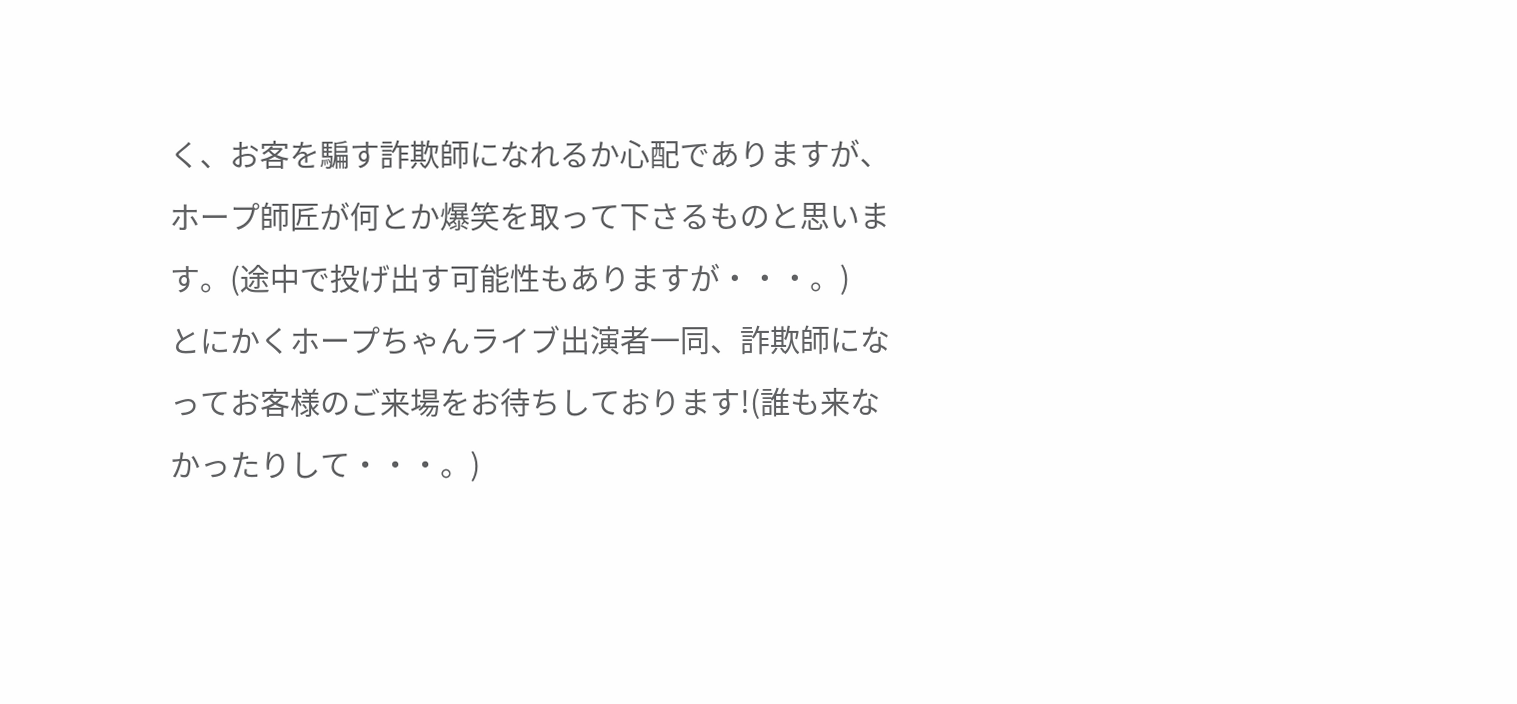く、お客を騙す詐欺師になれるか心配でありますが、ホープ師匠が何とか爆笑を取って下さるものと思います。(途中で投げ出す可能性もありますが・・・。)
とにかくホープちゃんライブ出演者一同、詐欺師になってお客様のご来場をお待ちしております!(誰も来なかったりして・・・。)